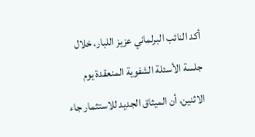أكد النائب البرلماني عزيز اللبار، خلال جلسة الأسئلة الشفوية المنعقدة يوم الاثنين، أن الميثاق الجديد للاستثمار جاء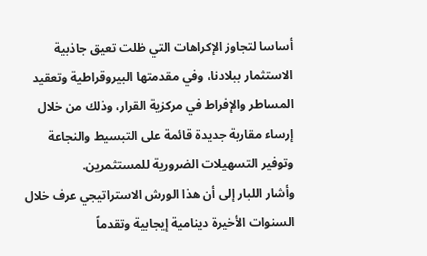أساسا لتجاوز الإكراهات التي ظلت تعيق جاذبية الاستثمار ببلادنا، وفي مقدمتها البيروقراطية وتعقيد المساطر والإفراط في مركزية القرار، وذلك من خلال إرساء مقاربة جديدة قائمة على التبسيط والنجاعة وتوفير التسهيلات الضرورية للمستثمرين.
وأشار اللبار إلى أن هذا الورش الاستراتيجي عرف خلال السنوات الأخيرة دينامية إيجابية وتقدماً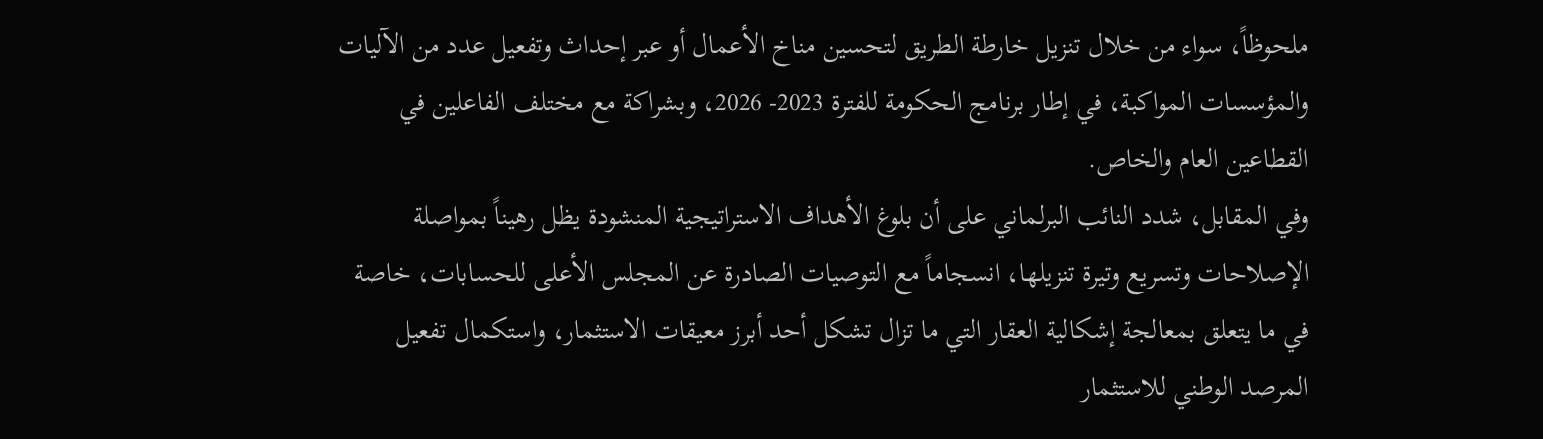ملحوظاً، سواء من خلال تنزيل خارطة الطريق لتحسين مناخ الأعمال أو عبر إحداث وتفعيل عدد من الآليات والمؤسسات المواكبة، في إطار برنامج الحكومة للفترة 2023- 2026، وبشراكة مع مختلف الفاعلين في القطاعين العام والخاص.
وفي المقابل، شدد النائب البرلماني على أن بلوغ الأهداف الاستراتيجية المنشودة يظل رهيناً بمواصلة الإصلاحات وتسريع وتيرة تنزيلها، انسجاماً مع التوصيات الصادرة عن المجلس الأعلى للحسابات، خاصة في ما يتعلق بمعالجة إشكالية العقار التي ما تزال تشكل أحد أبرز معيقات الاستثمار، واستكمال تفعيل المرصد الوطني للاستثمار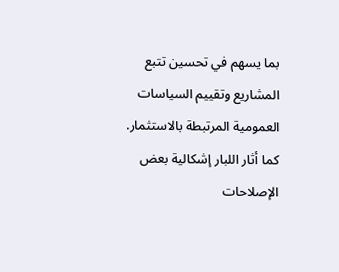بما يسهم في تحسين تتبع المشاريع وتقييم السياسات العمومية المرتبطة بالاستثمار.
كما أثار اللبار إشكالية بعض الإصلاحات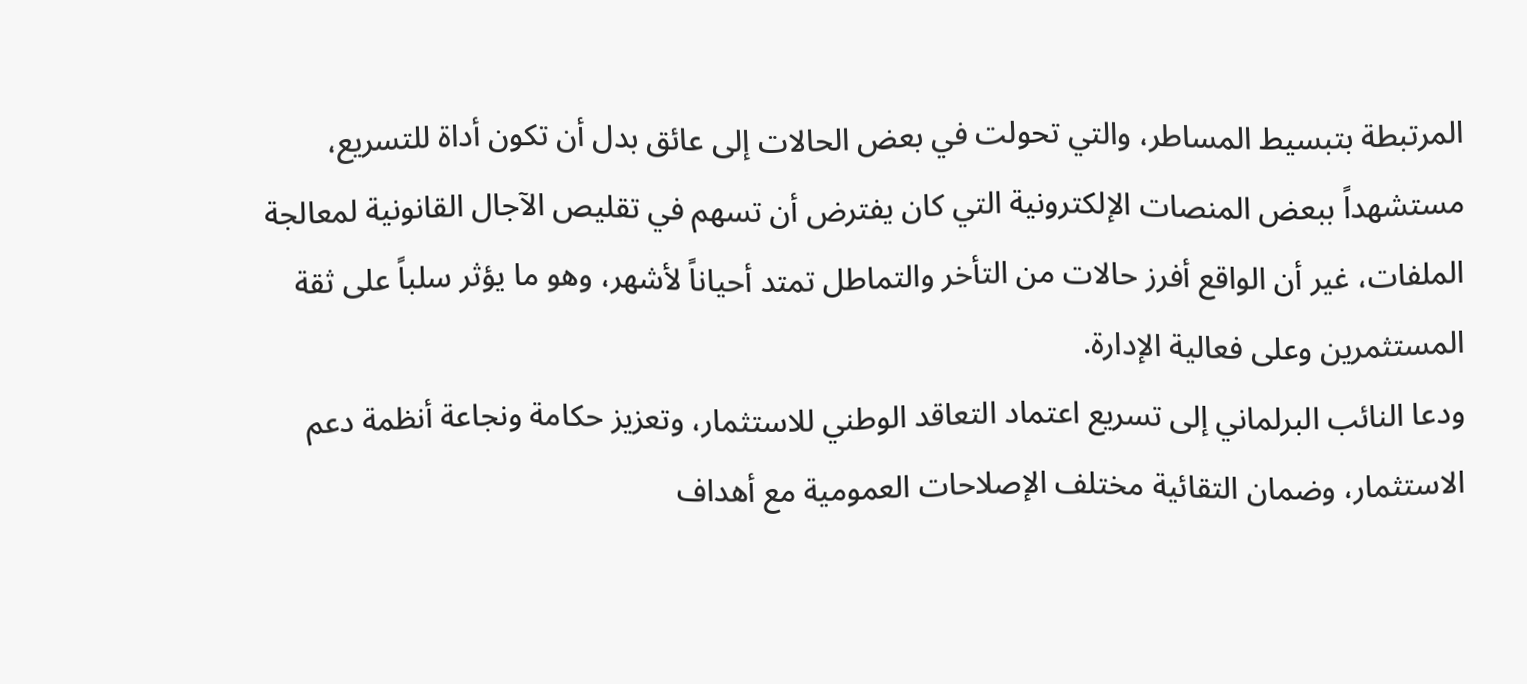المرتبطة بتبسيط المساطر، والتي تحولت في بعض الحالات إلى عائق بدل أن تكون أداة للتسريع، مستشهداً ببعض المنصات الإلكترونية التي كان يفترض أن تسهم في تقليص الآجال القانونية لمعالجة الملفات، غير أن الواقع أفرز حالات من التأخر والتماطل تمتد أحياناً لأشهر، وهو ما يؤثر سلباً على ثقة المستثمرين وعلى فعالية الإدارة.
ودعا النائب البرلماني إلى تسريع اعتماد التعاقد الوطني للاستثمار، وتعزيز حكامة ونجاعة أنظمة دعم الاستثمار، وضمان التقائية مختلف الإصلاحات العمومية مع أهداف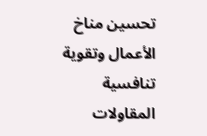تحسين مناخ الأعمال وتقوية تنافسية المقاولات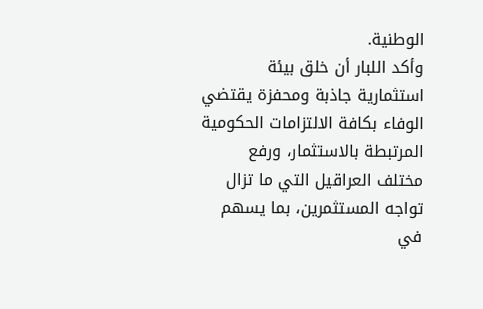الوطنية.
وأكد اللبار أن خلق بيئة استثمارية جاذبة ومحفزة يقتضي الوفاء بكافة الالتزامات الحكومية المرتبطة بالاستثمار، ورفع مختلف العراقيل التي ما تزال تواجه المستثمرين، بما يسهم في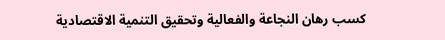كسب رهان النجاعة والفعالية وتحقيق التنمية الاقتصادية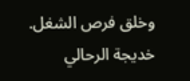وخلق فرص الشغل.
خديجة الرحالي